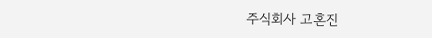주식회사 고혼진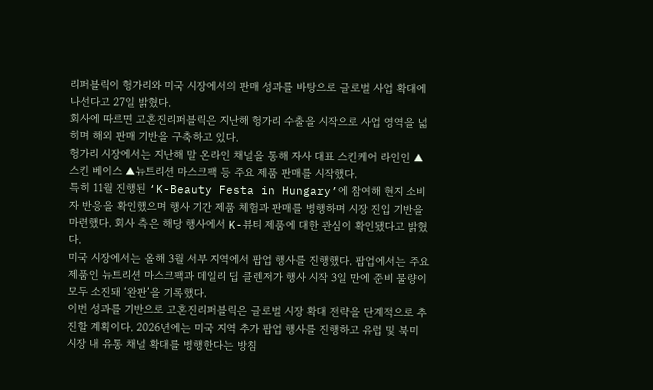리퍼블릭이 헝가리와 미국 시장에서의 판매 성과를 바탕으로 글로벌 사업 확대에 나선다고 27일 밝혔다.
회사에 따르면 고혼진리퍼블릭은 지난해 헝가리 수출을 시작으로 사업 영역을 넓히며 해외 판매 기반을 구축하고 있다.
헝가리 시장에서는 지난해 말 온라인 채널을 통해 자사 대표 스킨케어 라인인 ▲스킨 베이스 ▲뉴트리션 마스크팩 등 주요 제품 판매를 시작했다.
특히 11월 진행된 ‘K-Beauty Festa in Hungary’에 참여해 현지 소비자 반응을 확인했으며 행사 기간 제품 체험과 판매를 병행하며 시장 진입 기반을 마련했다. 회사 측은 해당 행사에서 K-뷰티 제품에 대한 관심이 확인됐다고 밝혔다.
미국 시장에서는 올해 3월 서부 지역에서 팝업 행사를 진행했다. 팝업에서는 주요 제품인 뉴트리션 마스크팩과 데일리 딥 클렌저가 행사 시작 3일 만에 준비 물량이 모두 소진돼 ‘완판’을 기록했다.
이번 성과를 기반으로 고혼진리퍼블릭은 글로벌 시장 확대 전략을 단계적으로 추진할 계획이다. 2026년에는 미국 지역 추가 팝업 행사를 진행하고 유럽 및 북미 시장 내 유통 채널 확대를 병행한다는 방침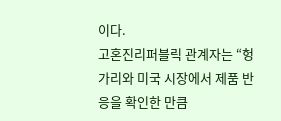이다.
고혼진리퍼블릭 관계자는 “헝가리와 미국 시장에서 제품 반응을 확인한 만큼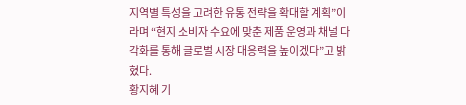지역별 특성을 고려한 유통 전략을 확대할 계획”이라며 “현지 소비자 수요에 맞춘 제품 운영과 채널 다각화를 통해 글로벌 시장 대응력을 높이겠다”고 밝혔다.
황지혜 기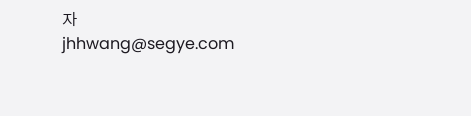자 jhhwang@segye.com